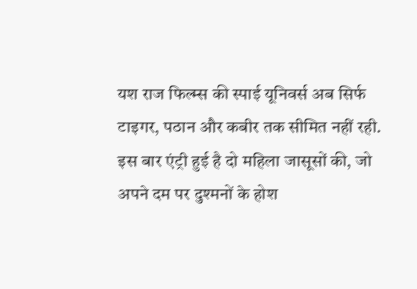यश राज फिल्म्स की स्पाई यूनिवर्स अब सिर्फ टाइगर, पठान और कबीर तक सीमित नहीं रही. इस बार एंट्री हुई है दो महिला जासूसों की, जो अपने दम पर दुश्मनों के होश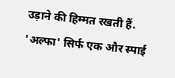उड़ाने की हिम्मत रखती हैं. 'अल्फा' सिर्फ एक और स्पाई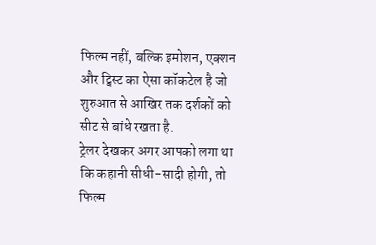फिल्म नहीं, बल्कि इमोशन, एक्शन और ट्विस्ट का ऐसा कॉकटेल है जो शुरुआत से आखिर तक दर्शकों को सीट से बांधे रखता है.
ट्रेलर देखकर अगर आपको लगा था कि कहानी सीधी-सादी होगी, तो फिल्म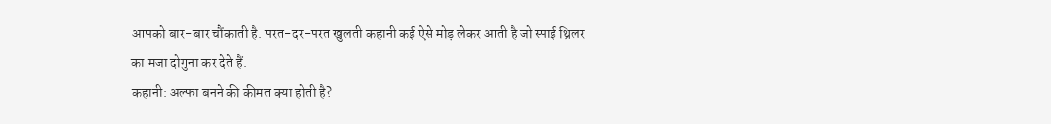आपको बार-बार चौंकाती है. परत-दर-परत खुलती कहानी कई ऐसे मोड़ लेकर आती है जो स्पाई थ्रिलर का मजा दोगुना कर देते हैं.
कहानी: अल्फा बनने की कीमत क्या होती है?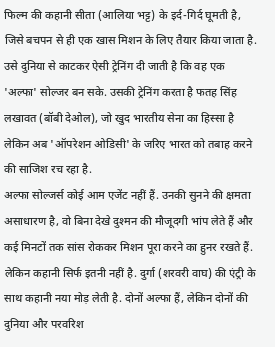फिल्म की कहानी सीता (आलिया भट्ट) के इर्द-गिर्द घूमती है, जिसे बचपन से ही एक खास मिशन के लिए तैयार किया जाता है. उसे दुनिया से काटकर ऐसी ट्रेनिंग दी जाती है कि वह एक 'अल्फा' सोल्जर बन सके. उसकी ट्रेनिंग करता है फतह सिंह लखावत (बॉबी देओल), जो खुद भारतीय सेना का हिस्सा है लेकिन अब 'ऑपरेशन ओडिसी' के जरिए भारत को तबाह करने की साजिश रच रहा है.
अल्फा सोल्जर्स कोई आम एजेंट नहीं हैं. उनकी सुनने की क्षमता असाधारण है, वो बिना देखे दुश्मन की मौजूदगी भांप लेते हैं और कई मिनटों तक सांस रोककर मिशन पूरा करने का हुनर रखते हैं.
लेकिन कहानी सिर्फ इतनी नहीं है. दुर्गा (शरवरी वाघ) की एंट्री के साथ कहानी नया मोड़ लेती है. दोनों अल्फा हैं, लेकिन दोनों की दुनिया और परवरिश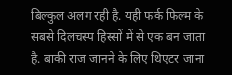बिल्कुल अलग रही है. यही फर्क फिल्म के सबसे दिलचस्प हिस्सों में से एक बन जाता है. बाकी राज जानने के लिए थिएटर जाना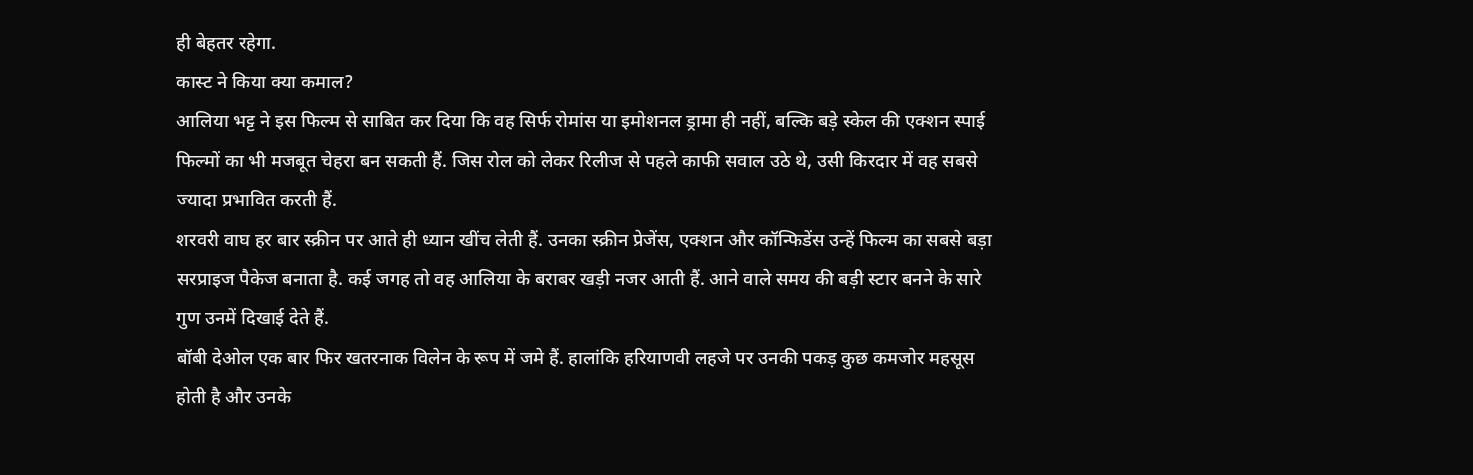ही बेहतर रहेगा.
कास्ट ने किया क्या कमाल?
आलिया भट्ट ने इस फिल्म से साबित कर दिया कि वह सिर्फ रोमांस या इमोशनल ड्रामा ही नहीं, बल्कि बड़े स्केल की एक्शन स्पाई फिल्मों का भी मजबूत चेहरा बन सकती हैं. जिस रोल को लेकर रिलीज से पहले काफी सवाल उठे थे, उसी किरदार में वह सबसे ज्यादा प्रभावित करती हैं.
शरवरी वाघ हर बार स्क्रीन पर आते ही ध्यान खींच लेती हैं. उनका स्क्रीन प्रेजेंस, एक्शन और कॉन्फिडेंस उन्हें फिल्म का सबसे बड़ा सरप्राइज पैकेज बनाता है. कई जगह तो वह आलिया के बराबर खड़ी नजर आती हैं. आने वाले समय की बड़ी स्टार बनने के सारे गुण उनमें दिखाई देते हैं.
बॉबी देओल एक बार फिर खतरनाक विलेन के रूप में जमे हैं. हालांकि हरियाणवी लहजे पर उनकी पकड़ कुछ कमजोर महसूस होती है और उनके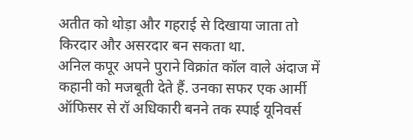अतीत को थोड़ा और गहराई से दिखाया जाता तो किरदार और असरदार बन सकता था.
अनिल कपूर अपने पुराने विक्रांत कॉल वाले अंदाज में कहानी को मजबूती देते हैं. उनका सफर एक आर्मी ऑफिसर से रॉ अधिकारी बनने तक स्पाई यूनिवर्स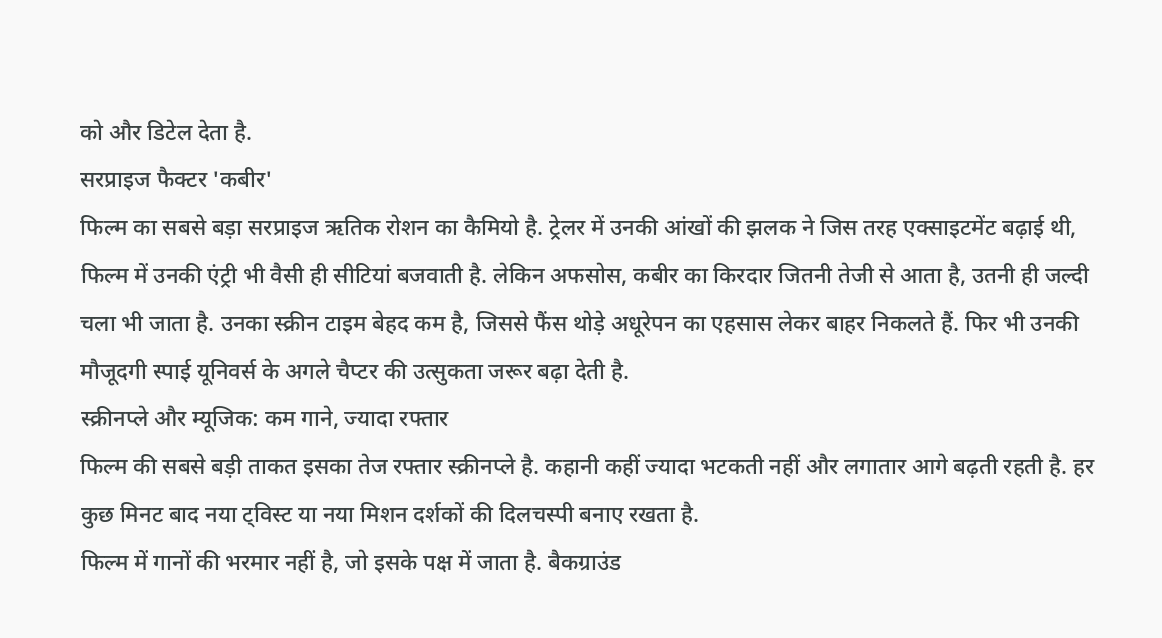को और डिटेल देता है.
सरप्राइज फैक्टर 'कबीर'
फिल्म का सबसे बड़ा सरप्राइज ऋतिक रोशन का कैमियो है. ट्रेलर में उनकी आंखों की झलक ने जिस तरह एक्साइटमेंट बढ़ाई थी, फिल्म में उनकी एंट्री भी वैसी ही सीटियां बजवाती है. लेकिन अफसोस, कबीर का किरदार जितनी तेजी से आता है, उतनी ही जल्दी चला भी जाता है. उनका स्क्रीन टाइम बेहद कम है, जिससे फैंस थोड़े अधूरेपन का एहसास लेकर बाहर निकलते हैं. फिर भी उनकी मौजूदगी स्पाई यूनिवर्स के अगले चैप्टर की उत्सुकता जरूर बढ़ा देती है.
स्क्रीनप्ले और म्यूजिक: कम गाने, ज्यादा रफ्तार
फिल्म की सबसे बड़ी ताकत इसका तेज रफ्तार स्क्रीनप्ले है. कहानी कहीं ज्यादा भटकती नहीं और लगातार आगे बढ़ती रहती है. हर कुछ मिनट बाद नया ट्विस्ट या नया मिशन दर्शकों की दिलचस्पी बनाए रखता है.
फिल्म में गानों की भरमार नहीं है, जो इसके पक्ष में जाता है. बैकग्राउंड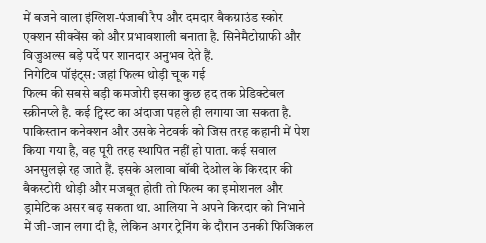में बजने वाला इंग्लिश-पंजाबी रैप और दमदार बैकग्राउंड स्कोर एक्शन सीक्वेंस को और प्रभावशाली बनाता है. सिनेमैटोग्राफी और विजुअल्स बड़े पर्दे पर शानदार अनुभव देते हैं.
निगेटिव पॉइंट्स: जहां फिल्म थोड़ी चूक गई
फिल्म की सबसे बड़ी कमजोरी इसका कुछ हद तक प्रेडिक्टेबल स्क्रीनप्ले है. कई ट्विस्ट का अंदाजा पहले ही लगाया जा सकता है. पाकिस्तान कनेक्शन और उसके नेटवर्क को जिस तरह कहानी में पेश किया गया है, वह पूरी तरह स्थापित नहीं हो पाता. कई सवाल अनसुलझे रह जाते हैं. इसके अलावा बॉबी देओल के किरदार की बैकस्टोरी थोड़ी और मजबूत होती तो फिल्म का इमोशनल और ड्रामेटिक असर बढ़ सकता था. आलिया ने अपने किरदार को निभाने में जी-जान लगा दी है, लेकिन अगर ट्रेनिंग के दौरान उनकी फिजिकल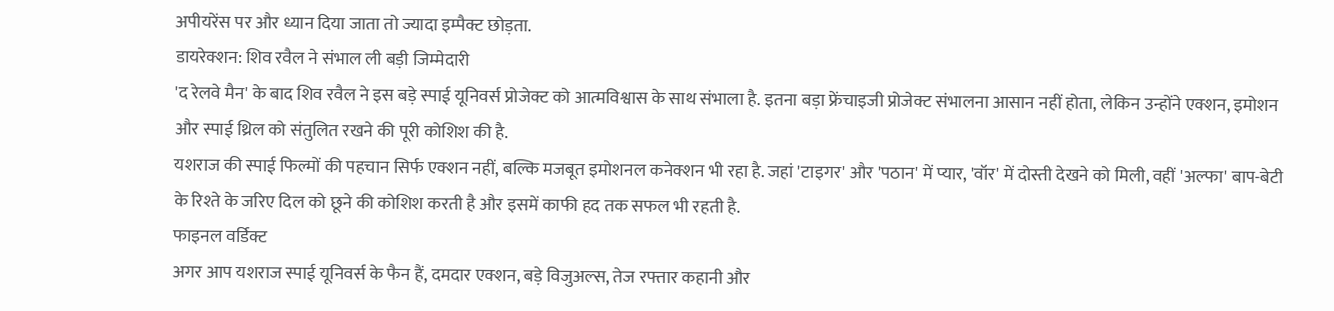अपीयरेंस पर और ध्यान दिया जाता तो ज्यादा इम्पैक्ट छोड़ता.
डायरेक्शन: शिव रवैल ने संभाल ली बड़ी जिम्मेदारी
'द रेलवे मैन' के बाद शिव रवैल ने इस बड़े स्पाई यूनिवर्स प्रोजेक्ट को आत्मविश्वास के साथ संभाला है. इतना बड़ा फ्रेंचाइजी प्रोजेक्ट संभालना आसान नहीं होता, लेकिन उन्होंने एक्शन, इमोशन और स्पाई थ्रिल को संतुलित रखने की पूरी कोशिश की है.
यशराज की स्पाई फिल्मों की पहचान सिर्फ एक्शन नहीं, बल्कि मजबूत इमोशनल कनेक्शन भी रहा है. जहां 'टाइगर' और 'पठान' में प्यार, 'वॉर' में दोस्ती देखने को मिली, वहीं 'अल्फा' बाप-बेटी के रिश्ते के जरिए दिल को छूने की कोशिश करती है और इसमें काफी हद तक सफल भी रहती है.
फाइनल वर्डिक्ट
अगर आप यशराज स्पाई यूनिवर्स के फैन हैं, दमदार एक्शन, बड़े विजुअल्स, तेज रफ्तार कहानी और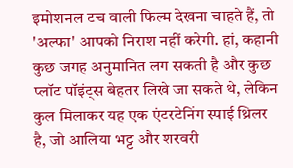इमोशनल टच वाली फिल्म देखना चाहते हैं, तो 'अल्फा' आपको निराश नहीं करेगी. हां, कहानी कुछ जगह अनुमानित लग सकती है और कुछ प्लॉट पॉइंट्स बेहतर लिखे जा सकते थे, लेकिन कुल मिलाकर यह एक एंटरटेनिंग स्पाई थ्रिलर है, जो आलिया भट्ट और शरवरी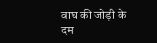वाघ की जोड़ी के दम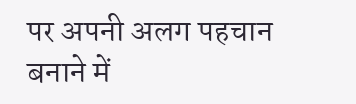पर अपनी अलग पहचान बनाने में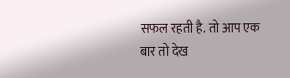सफल रहती है. तो आप एक बार तो देख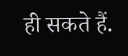ही सकते हैं.